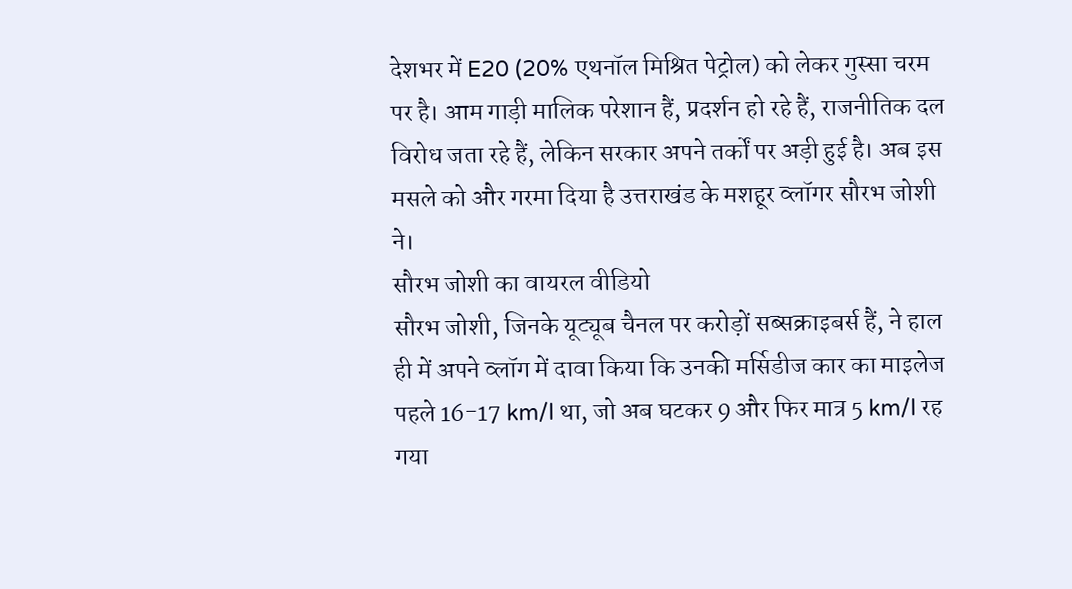देशभर में E20 (20% एथनॉल मिश्रित पेट्रोल) को लेकर गुस्सा चरम पर है। आम गाड़ी मालिक परेशान हैं, प्रदर्शन हो रहे हैं, राजनीतिक दल विरोध जता रहे हैं, लेकिन सरकार अपने तर्कों पर अड़ी हुई है। अब इस मसले को और गरमा दिया है उत्तराखंड के मशहूर व्लॉगर सौरभ जोशी ने।
सौरभ जोशी का वायरल वीडियो
सौरभ जोशी, जिनके यूट्यूब चैनल पर करोड़ों सब्सक्राइबर्स हैं, ने हाल ही में अपने व्लॉग में दावा किया कि उनकी मर्सिडीज कार का माइलेज पहले 16-17 km/l था, जो अब घटकर 9 और फिर मात्र 5 km/l रह गया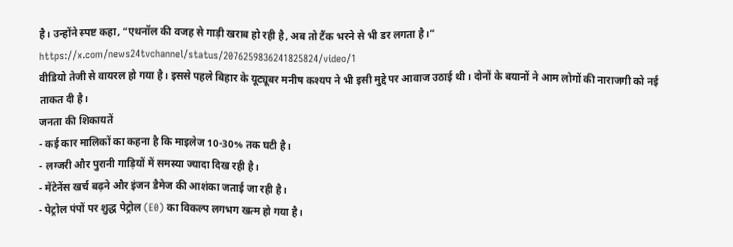है। उन्होंने स्पष्ट कहा, “एथनॉल की वजह से गाड़ी खराब हो रही है, अब तो टैंक भरने से भी डर लगता है।”
https://x.com/news24tvchannel/status/2076259836241825824/video/1
वीडियो तेजी से वायरल हो गया है। इससे पहले बिहार के यूट्यूबर मनीष कश्यप ने भी इसी मुद्दे पर आवाज उठाई थी। दोनों के बयानों ने आम लोगों की नाराजगी को नई ताकत दी है।
जनता की शिकायतें
- कई कार मालिकों का कहना है कि माइलेज 10-30% तक घटी है।
- लग्जरी और पुरानी गाड़ियों में समस्या ज्यादा दिख रही है।
- मेंटेनेंस खर्च बढ़ने और इंजन डैमेज की आशंका जताई जा रही है।
- पेट्रोल पंपों पर शुद्ध पेट्रोल (E0) का विकल्प लगभग खत्म हो गया है।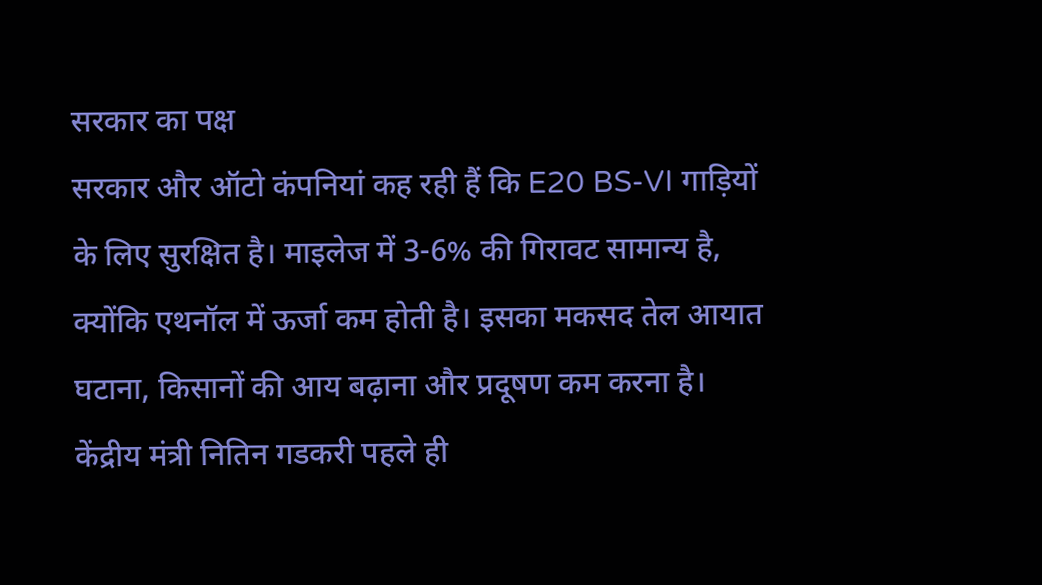सरकार का पक्ष
सरकार और ऑटो कंपनियां कह रही हैं कि E20 BS-VI गाड़ियों के लिए सुरक्षित है। माइलेज में 3-6% की गिरावट सामान्य है, क्योंकि एथनॉल में ऊर्जा कम होती है। इसका मकसद तेल आयात घटाना, किसानों की आय बढ़ाना और प्रदूषण कम करना है। केंद्रीय मंत्री नितिन गडकरी पहले ही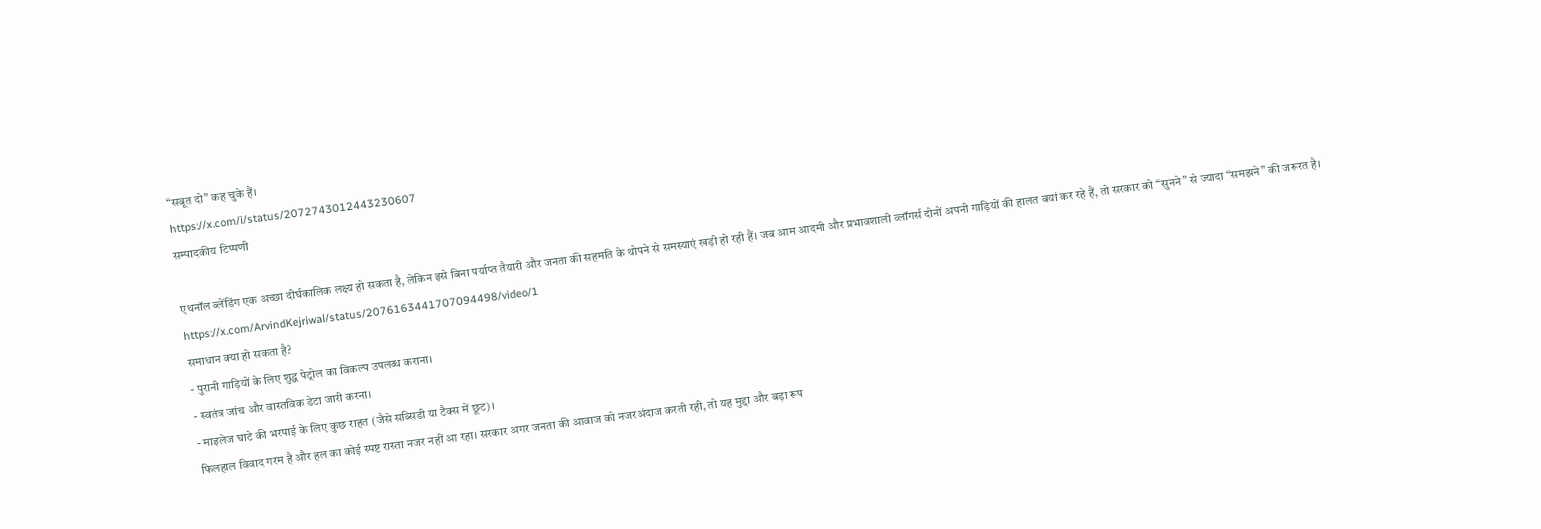“सबूत दो” कह चुके हैं।
https://x.com/i/status/2072743012443230607
सम्पादकीय टिप्पणी

एथनॉल ब्लेंडिंग एक अच्छा दीर्घकालिक लक्ष्य हो सकता है, लेकिन इसे बिना पर्याप्त तैयारी और जनता की सहमति के थोपने से समस्याएं खड़ी हो रही हैं। जब आम आदमी और प्रभावशाली व्लॉगर्स दोनों अपनी गाड़ियों की हालत बयां कर रहे हैं, तो सरकार को “सुनने” से ज्यादा “समझने” की जरूरत है।
https://x.com/ArvindKejriwal/status/2076163441707094498/video/1
समाधान क्या हो सकता है?
- पुरानी गाड़ियों के लिए शुद्ध पेट्रोल का विकल्प उपलब्ध कराना।
- स्वतंत्र जांच और वास्तविक डेटा जारी करना।
- माइलेज घाटे की भरपाई के लिए कुछ राहत (जैसे सब्सिडी या टैक्स में छूट)।
फिलहाल विवाद गरम है और हल का कोई स्पष्ट रास्ता नजर नहीं आ रहा। सरकार अगर जनता की आवाज को नजरअंदाज करती रही, तो यह मुद्दा और बड़ा रूप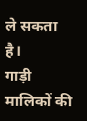ले सकता है।
गाड़ी मालिकों की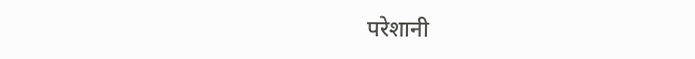परेशानी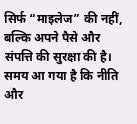सिर्फ “माइलेज” की नहीं, बल्कि अपने पैसे और संपत्ति की सुरक्षा की है। समय आ गया है कि नीति और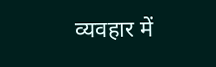व्यवहार में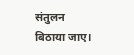संतुलन बिठाया जाए।